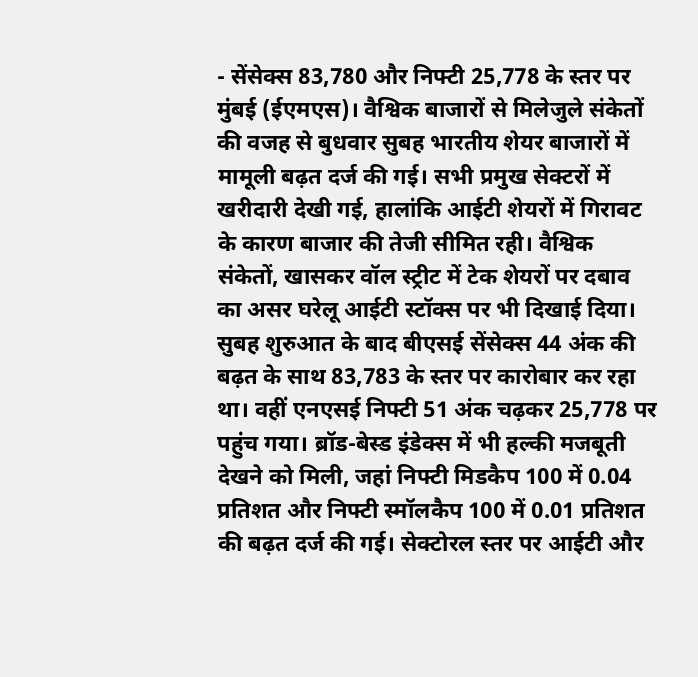- सेंसेक्स 83,780 और निफ्टी 25,778 के स्तर पर मुंबई (ईएमएस)। वैश्विक बाजारों से मिलेजुले संकेतों की वजह से बुधवार सुबह भारतीय शेयर बाजारों में मामूली बढ़त दर्ज की गई। सभी प्रमुख सेक्टरों में खरीदारी देखी गई, हालांकि आईटी शेयरों में गिरावट के कारण बाजार की तेजी सीमित रही। वैश्विक संकेतों, खासकर वॉल स्ट्रीट में टेक शेयरों पर दबाव का असर घरेलू आईटी स्टॉक्स पर भी दिखाई दिया। सुबह शुरुआत के बाद बीएसई सेंसेक्स 44 अंक की बढ़त के साथ 83,783 के स्तर पर कारोबार कर रहा था। वहीं एनएसई निफ्टी 51 अंक चढ़कर 25,778 पर पहुंच गया। ब्रॉड-बेस्ड इंडेक्स में भी हल्की मजबूती देखने को मिली, जहां निफ्टी मिडकैप 100 में 0.04 प्रतिशत और निफ्टी स्मॉलकैप 100 में 0.01 प्रतिशत की बढ़त दर्ज की गई। सेक्टोरल स्तर पर आईटी और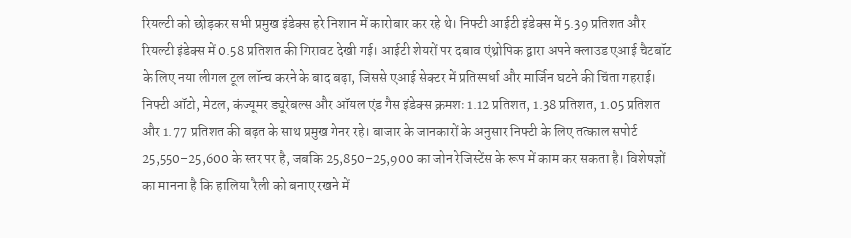रियल्टी को छोड़कर सभी प्रमुख इंडेक्स हरे निशान में कारोबार कर रहे थे। निफ्टी आईटी इंडेक्स में 5.39 प्रतिशत और रियल्टी इंडेक्स में 0.58 प्रतिशत की गिरावट देखी गई। आईटी शेयरों पर दबाव एंथ्रोपिक द्वारा अपने क्लाउड एआई चैटबॉट के लिए नया लीगल टूल लॉन्च करने के बाद बढ़ा, जिससे एआई सेक्टर में प्रतिस्पर्धा और मार्जिन घटने की चिंता गहराई। निफ्टी ऑटो, मेटल, कंज्यूमर ड्यूरेबल्स और ऑयल एंड गैस इंडेक्स क्रमशः 1.12 प्रतिशत, 1.38 प्रतिशत, 1.05 प्रतिशत और 1.77 प्रतिशत की बढ़त के साथ प्रमुख गेनर रहे। बाजार के जानकारों के अनुसार निफ्टी के लिए तत्काल सपोर्ट 25,550–25,600 के स्तर पर है, जबकि 25,850–25,900 का जोन रेजिस्टेंस के रूप में काम कर सकता है। विशेषज्ञों का मानना है कि हालिया रैली को बनाए रखने में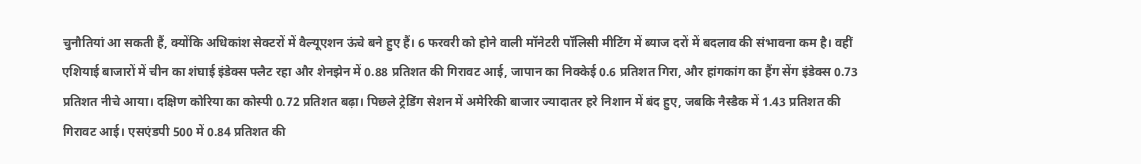चुनौतियां आ सकती हैं, क्योंकि अधिकांश सेक्टरों में वैल्यूएशन ऊंचे बने हुए हैं। 6 फरवरी को होने वाली मॉनेटरी पॉलिसी मीटिंग में ब्याज दरों में बदलाव की संभावना कम है। वहीं एशियाई बाजारों में चीन का शंघाई इंडेक्स फ्लैट रहा और शेनझेन में 0.88 प्रतिशत की गिरावट आई, जापान का निक्केई 0.6 प्रतिशत गिरा, और हांगकांग का हैंग सेंग इंडेक्स 0.73 प्रतिशत नीचे आया। दक्षिण कोरिया का कोस्पी 0.72 प्रतिशत बढ़ा। पिछले ट्रेडिंग सेशन में अमेरिकी बाजार ज्यादातर हरे निशान में बंद हुए, जबकि नैस्डैक में 1.43 प्रतिशत की गिरावट आई। एसएंडपी 500 में 0.84 प्रतिशत की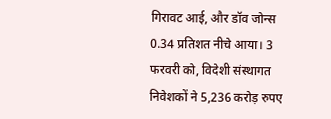गिरावट आई, और डॉव जोन्स 0.34 प्रतिशत नीचे आया। 3 फरवरी को, विदेशी संस्थागत निवेशकों ने 5,236 करोड़ रुपए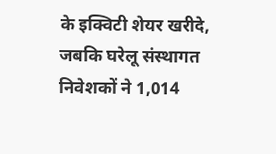के इक्विटी शेयर खरीदे, जबकि घरेलू संस्थागत निवेशकों ने 1,014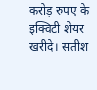करोड़ रुपए के इक्विटी शेयर खरीदे। सतीश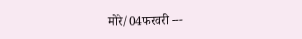मोरे/04फरवरी ---